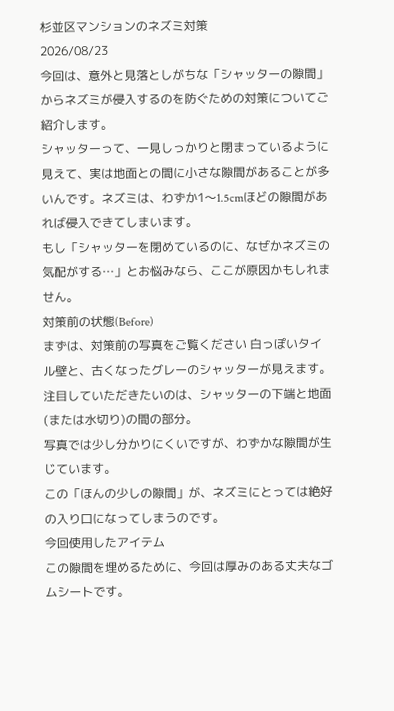杉並区マンションのネズミ対策
2026/08/23
今回は、意外と見落としがちな「シャッターの隙間」からネズミが侵入するのを防ぐための対策についてご紹介します。
シャッターって、一見しっかりと閉まっているように見えて、実は地面との間に小さな隙間があることが多いんです。ネズミは、わずか1〜1.5cmほどの隙間があれば侵入できてしまいます。
もし「シャッターを閉めているのに、なぜかネズミの気配がする…」とお悩みなら、ここが原因かもしれません。
対策前の状態(Before)
まずは、対策前の写真をご覧ください 白っぽいタイル壁と、古くなったグレーのシャッターが見えます。
注目していただきたいのは、シャッターの下端と地面(または水切り)の間の部分。
写真では少し分かりにくいですが、わずかな隙間が生じています。
この「ほんの少しの隙間」が、ネズミにとっては絶好の入り口になってしまうのです。
今回使用したアイテム
この隙間を埋めるために、今回は厚みのある丈夫なゴムシートです。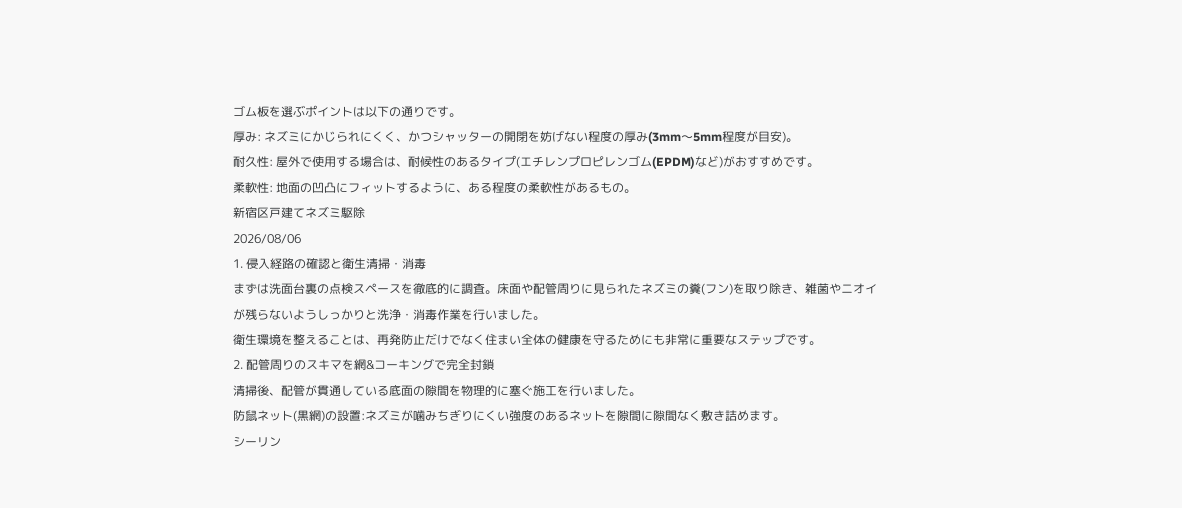ゴム板を選ぶポイントは以下の通りです。
厚み: ネズミにかじられにくく、かつシャッターの開閉を妨げない程度の厚み(3mm〜5mm程度が目安)。
耐久性: 屋外で使用する場合は、耐候性のあるタイプ(エチレンプロピレンゴム(EPDM)など)がおすすめです。
柔軟性: 地面の凹凸にフィットするように、ある程度の柔軟性があるもの。
新宿区戸建てネズミ駆除
2026/08/06
1. 侵入経路の確認と衛生清掃・消毒
まずは洗面台裏の点検スペースを徹底的に調査。床面や配管周りに見られたネズミの糞(フン)を取り除き、雑菌やニオイが残らないようしっかりと洗浄・消毒作業を行いました。
衛生環境を整えることは、再発防止だけでなく住まい全体の健康を守るためにも非常に重要なステップです。
2. 配管周りのスキマを網&コーキングで完全封鎖
清掃後、配管が貫通している底面の隙間を物理的に塞ぐ施工を行いました。
防鼠ネット(黒網)の設置:ネズミが噛みちぎりにくい強度のあるネットを隙間に隙間なく敷き詰めます。
シーリン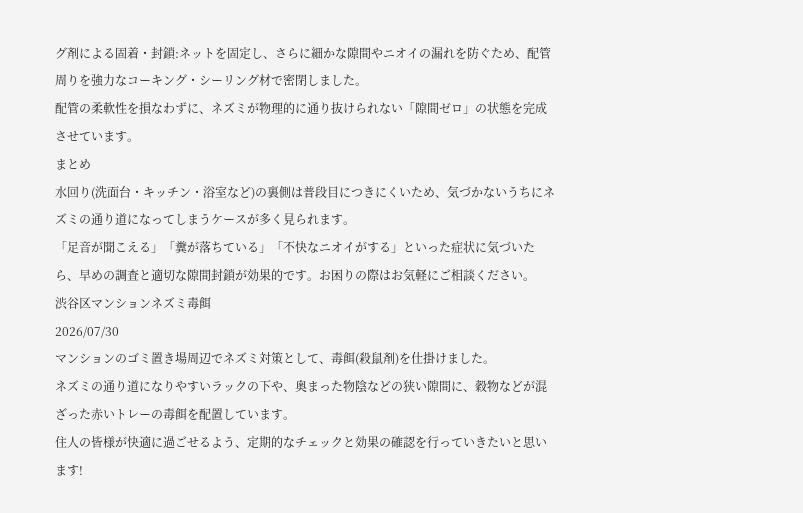グ剤による固着・封鎖:ネットを固定し、さらに細かな隙間やニオイの漏れを防ぐため、配管周りを強力なコーキング・シーリング材で密閉しました。
配管の柔軟性を損なわずに、ネズミが物理的に通り抜けられない「隙間ゼロ」の状態を完成させています。
まとめ
水回り(洗面台・キッチン・浴室など)の裏側は普段目につきにくいため、気づかないうちにネズミの通り道になってしまうケースが多く見られます。
「足音が聞こえる」「糞が落ちている」「不快なニオイがする」といった症状に気づいたら、早めの調査と適切な隙間封鎖が効果的です。お困りの際はお気軽にご相談ください。
渋谷区マンションネズミ毒餌
2026/07/30
マンションのゴミ置き場周辺でネズミ対策として、毒餌(殺鼠剤)を仕掛けました。
ネズミの通り道になりやすいラックの下や、奥まった物陰などの狭い隙間に、穀物などが混ざった赤いトレーの毒餌を配置しています。
住人の皆様が快適に過ごせるよう、定期的なチェックと効果の確認を行っていきたいと思います!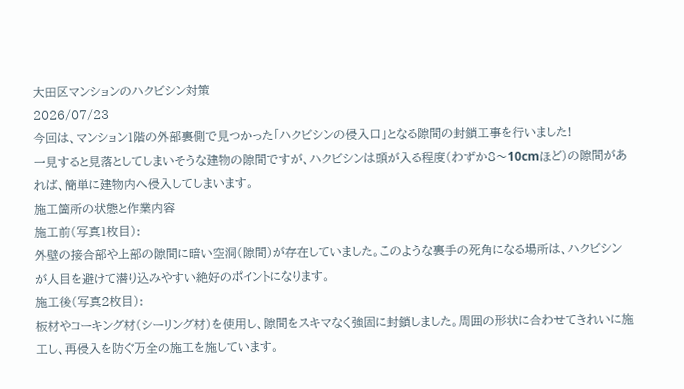大田区マンションのハクビシン対策
2026/07/23
今回は、マンション1階の外部裏側で見つかった「ハクビシンの侵入口」となる隙間の封鎖工事を行いました!
一見すると見落としてしまいそうな建物の隙間ですが、ハクビシンは頭が入る程度(わずか8〜10cmほど)の隙間があれば、簡単に建物内へ侵入してしまいます。
施工箇所の状態と作業内容
施工前(写真1枚目):
外壁の接合部や上部の隙間に暗い空洞(隙間)が存在していました。このような裏手の死角になる場所は、ハクビシンが人目を避けて潜り込みやすい絶好のポイントになります。
施工後(写真2枚目):
板材やコーキング材(シーリング材)を使用し、隙間をスキマなく強固に封鎖しました。周囲の形状に合わせてきれいに施工し、再侵入を防ぐ万全の施工を施しています。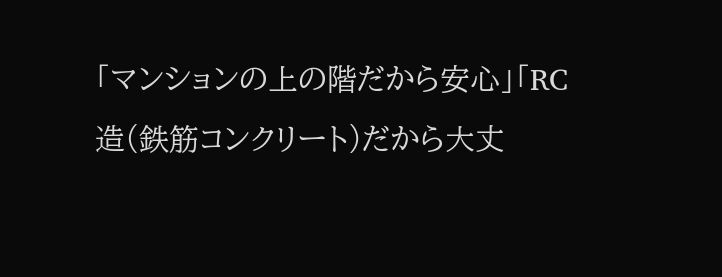「マンションの上の階だから安心」「RC造(鉄筋コンクリート)だから大丈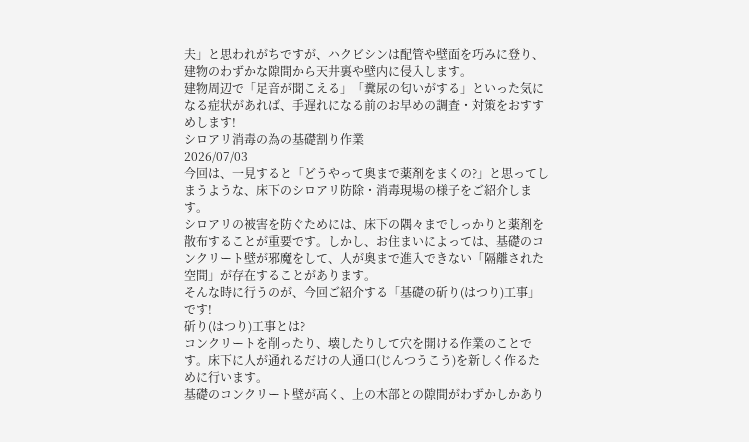夫」と思われがちですが、ハクビシンは配管や壁面を巧みに登り、建物のわずかな隙間から天井裏や壁内に侵入します。
建物周辺で「足音が聞こえる」「糞尿の匂いがする」といった気になる症状があれば、手遅れになる前のお早めの調査・対策をおすすめします!
シロアリ消毒の為の基礎割り作業
2026/07/03
今回は、一見すると「どうやって奥まで薬剤をまくの?」と思ってしまうような、床下のシロアリ防除・消毒現場の様子をご紹介します。
シロアリの被害を防ぐためには、床下の隅々までしっかりと薬剤を散布することが重要です。しかし、お住まいによっては、基礎のコンクリート壁が邪魔をして、人が奥まで進入できない「隔離された空間」が存在することがあります。
そんな時に行うのが、今回ご紹介する「基礎の斫り(はつり)工事」です!
斫り(はつり)工事とは?
コンクリートを削ったり、壊したりして穴を開ける作業のことです。床下に人が通れるだけの人通口(じんつうこう)を新しく作るために行います。
基礎のコンクリート壁が高く、上の木部との隙間がわずかしかあり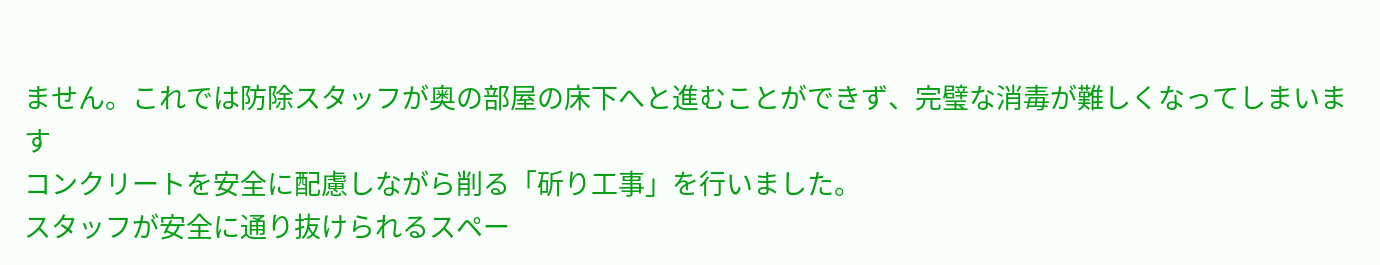ません。これでは防除スタッフが奥の部屋の床下へと進むことができず、完璧な消毒が難しくなってしまいます
コンクリートを安全に配慮しながら削る「斫り工事」を行いました。
スタッフが安全に通り抜けられるスペー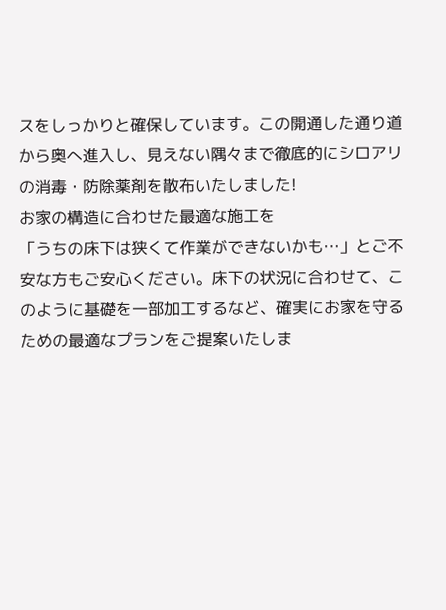スをしっかりと確保しています。この開通した通り道から奥へ進入し、見えない隅々まで徹底的にシロアリの消毒・防除薬剤を散布いたしました!
お家の構造に合わせた最適な施工を
「うちの床下は狭くて作業ができないかも…」とご不安な方もご安心ください。床下の状況に合わせて、このように基礎を一部加工するなど、確実にお家を守るための最適なプランをご提案いたしま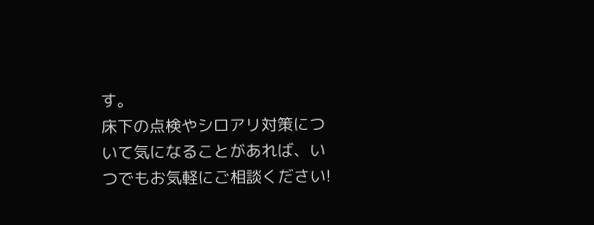す。
床下の点検やシロアリ対策について気になることがあれば、いつでもお気軽にご相談ください!